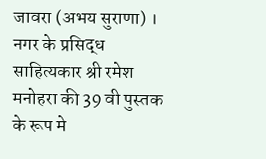जावरा (अभय सुराणा) । नगर के प्रसिद्ध साहित्यकार श्री रमेश मनोहरा की 39 वी पुस्तक के रूप मे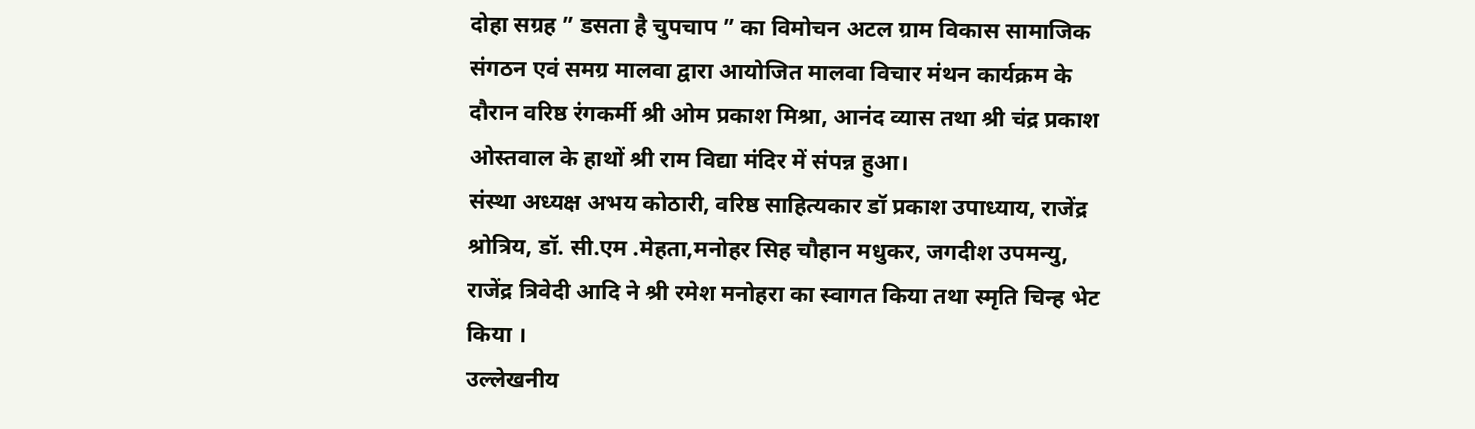दोहा सग्रह ” डसता है चुपचाप ” का विमोचन अटल ग्राम विकास सामाजिक संगठन एवं समग्र मालवा द्वारा आयोजित मालवा विचार मंथन कार्यक्रम के दौरान वरिष्ठ रंगकर्मी श्री ओम प्रकाश मिश्रा, आनंद व्यास तथा श्री चंद्र प्रकाश ओस्तवाल के हाथों श्री राम विद्या मंदिर में संपन्न हुआ।
संस्था अध्यक्ष अभय कोठारी, वरिष्ठ साहित्यकार डॉ प्रकाश उपाध्याय, राजेंद्र श्रोत्रिय, डॉ. सी.एम .मेहता,मनोहर सिह चौहान मधुकर, जगदीश उपमन्यु, राजेंद्र त्रिवेदी आदि ने श्री रमेश मनोहरा का स्वागत किया तथा स्मृति चिन्ह भेट किया ।
उल्लेखनीय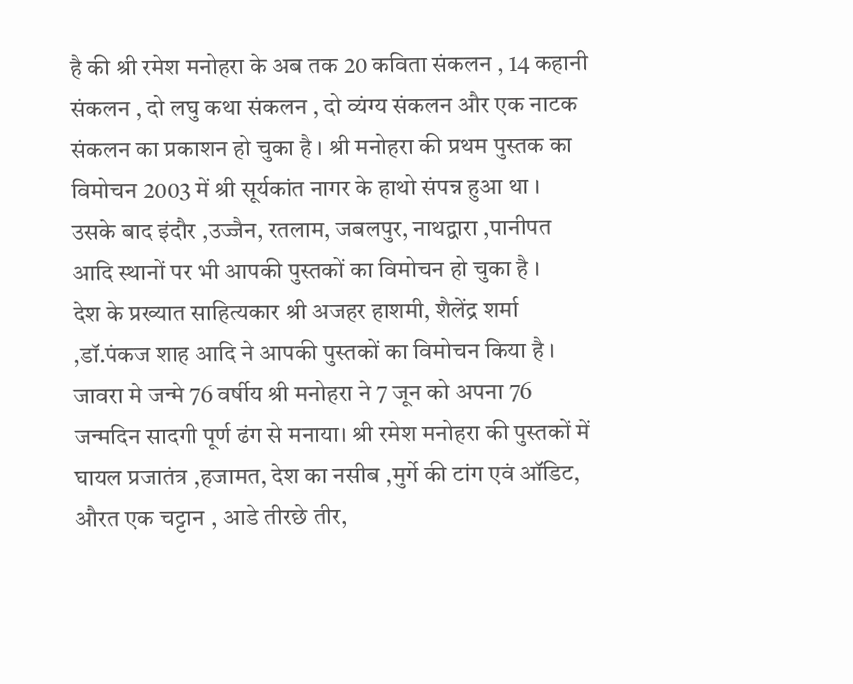है की श्री रमेश मनोहरा के अब तक 20 कविता संकलन , 14 कहानी संकलन , दो लघु कथा संकलन , दो व्यंग्य संकलन और एक नाटक संकलन का प्रकाशन हो चुका है । श्री मनोहरा की प्रथम पुस्तक का विमोचन 2003 में श्री सूर्यकांत नागर के हाथो संपन्न हुआ था । उसके बाद इंदौर ,उज्जैन, रतलाम, जबलपुर, नाथद्वारा ,पानीपत आदि स्थानों पर भी आपकी पुस्तकों का विमोचन हो चुका है ।
देश के प्रख्यात साहित्यकार श्री अजहर हाशमी, शैलेंद्र शर्मा ,डॉ.पंकज शाह आदि ने आपकी पुस्तकों का विमोचन किया है ।
जावरा मे जन्मे 76 वर्षीय श्री मनोहरा ने 7 जून को अपना 76 जन्मदिन सादगी पूर्ण ढंग से मनाया। श्री रमेश मनोहरा की पुस्तकों में घायल प्रजातंत्र ,हजामत, देश का नसीब ,मुर्गे की टांग एवं ऑडिट, औरत एक चट्टान , आडे तीरछे तीर,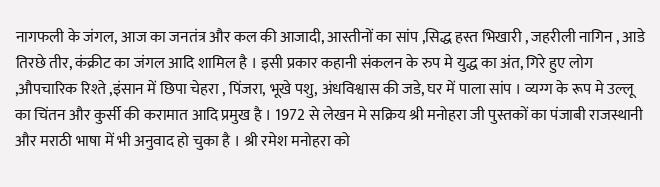नागफली के जंगल, आज का जनतंत्र और कल की आजादी, आस्तीनों का सांप ,सिद्ध हस्त भिखारी , जहरीली नागिन , आडे तिरछे तीर, कंक्रीट का जंगल आदि शामिल है । इसी प्रकार कहानी संकलन के रुप मे युद्ध का अंत, गिरे हुए लोग ,औपचारिक रिश्ते ,इंसान में छिपा चेहरा , पिंजरा, भूखे पशु, अंधविश्वास की जडे, घर में पाला सांप । व्यग्ग के रूप मे उल्लू का चिंतन और कुर्सी की करामात आदि प्रमुख है । 1972 से लेखन मे सक्रिय श्री मनोहरा जी पुस्तकों का पंजाबी राजस्थानी और मराठी भाषा में भी अनुवाद हो चुका है । श्री रमेश मनोहरा को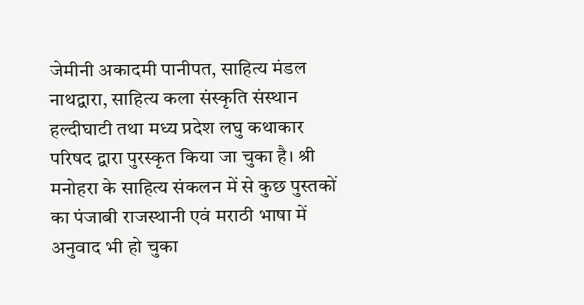जेमीनी अकादमी पानीपत, साहित्य मंडल नाथद्वारा, साहित्य कला संस्कृति संस्थान हल्दीघाटी तथा मध्य प्रदेश लघु कथाकार परिषद द्वारा पुरस्कृत किया जा चुका है। श्री मनोहरा के साहित्य संकलन में से कुछ पुस्तकों का पंजाबी राजस्थानी एवं मराठी भाषा में अनुवाद भी हो चुका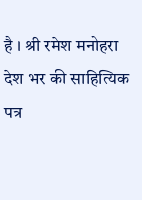है । श्री रमेश मनोहरा देश भर की साहित्यिक पत्र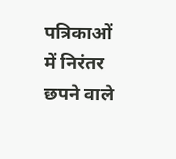पत्रिकाओं में निरंतर छपने वाले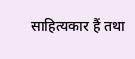साहित्यकार हैं तथा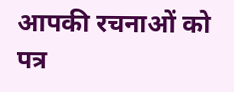आपकी रचनाओं को पत्र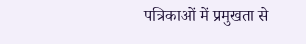पत्रिकाओं में प्रमुखता से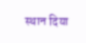स्थान दिया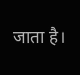जाता है।